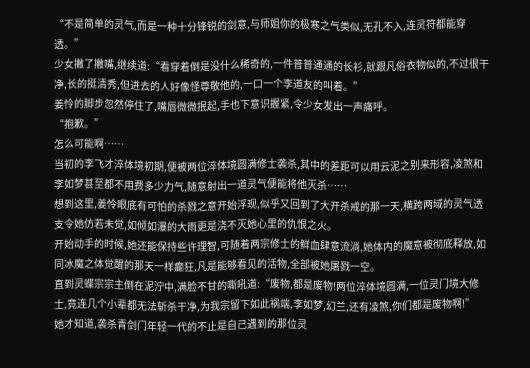“不是简单的灵气,而是一种十分锋锐的剑意,与师姐你的极寒之气类似,无孔不入,连灵符都能穿透。”
少女撇了撇嘴,继续道:“看穿着倒是没什么稀奇的,一件普普通通的长衫,就跟凡俗衣物似的,不过很干净,长的挺清秀,但进去的人好像怪尊敬他的,一口一个李道友的叫着。”
姜怜的脚步忽然停住了,嘴唇微微抿起,手也下意识握紧,令少女发出一声痛呼。
“抱歉。”
怎么可能啊……
当初的李飞才淬体境初期,便被两位淬体境圆满修士袭杀,其中的差距可以用云泥之别来形容,凌煞和李如梦甚至都不用费多少力气,随意射出一道灵气便能将他灭杀……
想到这里,姜怜眼底有可怕的杀戮之意开始浮现,似乎又回到了大开杀戒的那一天,横跨两域的灵气透支令她仿若未觉,如倾如瀑的大雨更是浇不灭她心里的仇恨之火。
开始动手的时候,她还能保持些许理智,可随着两宗修士的鲜血肆意流淌,她体内的魔意被彻底释放,如同冰魔之体觉醒的那天一样癫狂,凡是能够看见的活物,全部被她屠戮一空。
直到灵蝶宗宗主倒在泥泞中,满脸不甘的嘶吼道:“废物,都是废物!两位淬体境圆满,一位灵门境大修士,竟连几个小辈都无法斩杀干净,为我宗留下如此祸端,李如梦,幻兰,还有凌煞,你们都是废物啊!”
她才知道,袭杀青剑门年轻一代的不止是自己遇到的那位灵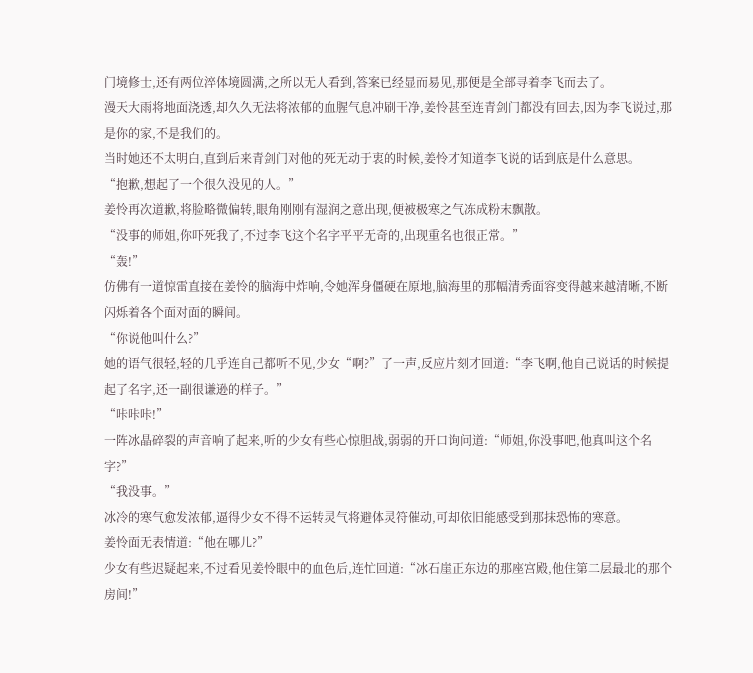门境修士,还有两位淬体境圆满,之所以无人看到,答案已经显而易见,那便是全部寻着李飞而去了。
漫天大雨将地面浇透,却久久无法将浓郁的血腥气息冲刷干净,姜怜甚至连青剑门都没有回去,因为李飞说过,那是你的家,不是我们的。
当时她还不太明白,直到后来青剑门对他的死无动于衷的时候,姜怜才知道李飞说的话到底是什么意思。
“抱歉,想起了一个很久没见的人。”
姜怜再次道歉,将脸略微偏转,眼角刚刚有湿润之意出现,便被极寒之气冻成粉末飘散。
“没事的师姐,你吓死我了,不过李飞这个名字平平无奇的,出现重名也很正常。”
“轰!”
仿佛有一道惊雷直接在姜怜的脑海中炸响,令她浑身僵硬在原地,脑海里的那幅清秀面容变得越来越清晰,不断闪烁着各个面对面的瞬间。
“你说他叫什么?”
她的语气很轻,轻的几乎连自己都听不见,少女“啊?”了一声,反应片刻才回道:“李飞啊,他自己说话的时候提起了名字,还一副很谦逊的样子。”
“咔咔咔!”
一阵冰晶碎裂的声音响了起来,听的少女有些心惊胆战,弱弱的开口询问道:“师姐,你没事吧,他真叫这个名字?”
“我没事。”
冰冷的寒气愈发浓郁,逼得少女不得不运转灵气将避体灵符催动,可却依旧能感受到那抹恐怖的寒意。
姜怜面无表情道:“他在哪儿?”
少女有些迟疑起来,不过看见姜怜眼中的血色后,连忙回道:“冰石崖正东边的那座宫殿,他住第二层最北的那个房间!”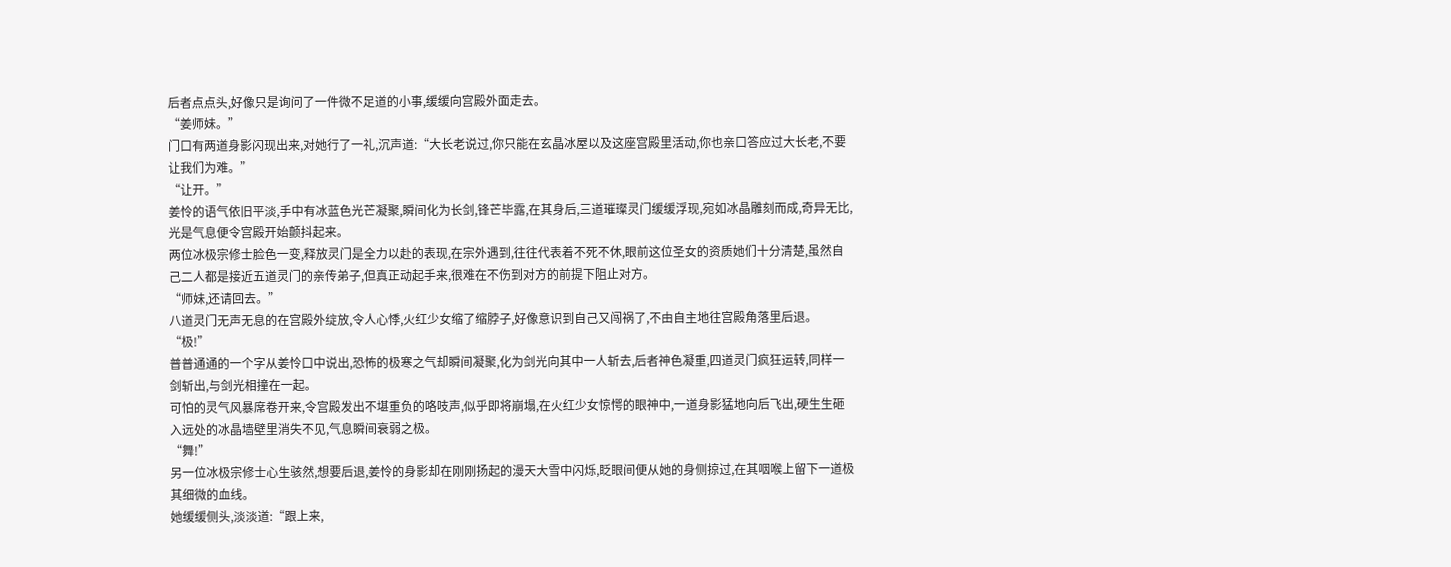后者点点头,好像只是询问了一件微不足道的小事,缓缓向宫殿外面走去。
“姜师妹。”
门口有两道身影闪现出来,对她行了一礼,沉声道:“大长老说过,你只能在玄晶冰屋以及这座宫殿里活动,你也亲口答应过大长老,不要让我们为难。”
“让开。”
姜怜的语气依旧平淡,手中有冰蓝色光芒凝聚,瞬间化为长剑,锋芒毕露,在其身后,三道璀璨灵门缓缓浮现,宛如冰晶雕刻而成,奇异无比,光是气息便令宫殿开始颤抖起来。
两位冰极宗修士脸色一变,释放灵门是全力以赴的表现,在宗外遇到,往往代表着不死不休,眼前这位圣女的资质她们十分清楚,虽然自己二人都是接近五道灵门的亲传弟子,但真正动起手来,很难在不伤到对方的前提下阻止对方。
“师妹,还请回去。”
八道灵门无声无息的在宫殿外绽放,令人心悸,火红少女缩了缩脖子,好像意识到自己又闯祸了,不由自主地往宫殿角落里后退。
“极!”
普普通通的一个字从姜怜口中说出,恐怖的极寒之气却瞬间凝聚,化为剑光向其中一人斩去,后者神色凝重,四道灵门疯狂运转,同样一剑斩出,与剑光相撞在一起。
可怕的灵气风暴席卷开来,令宫殿发出不堪重负的咯吱声,似乎即将崩塌,在火红少女惊愕的眼神中,一道身影猛地向后飞出,硬生生砸入远处的冰晶墙壁里消失不见,气息瞬间衰弱之极。
“舞!”
另一位冰极宗修士心生骇然,想要后退,姜怜的身影却在刚刚扬起的漫天大雪中闪烁,眨眼间便从她的身侧掠过,在其咽喉上留下一道极其细微的血线。
她缓缓侧头,淡淡道:“跟上来,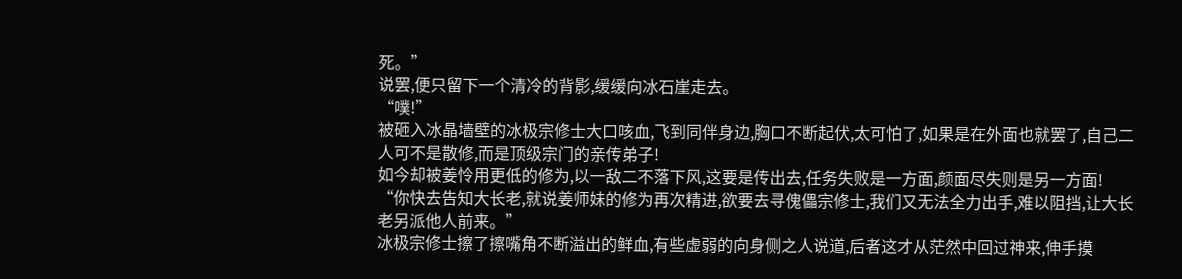死。”
说罢,便只留下一个清冷的背影,缓缓向冰石崖走去。
“噗!”
被砸入冰晶墙壁的冰极宗修士大口咳血,飞到同伴身边,胸口不断起伏,太可怕了,如果是在外面也就罢了,自己二人可不是散修,而是顶级宗门的亲传弟子!
如今却被姜怜用更低的修为,以一敌二不落下风,这要是传出去,任务失败是一方面,颜面尽失则是另一方面!
“你快去告知大长老,就说姜师妹的修为再次精进,欲要去寻傀儡宗修士,我们又无法全力出手,难以阻挡,让大长老另派他人前来。”
冰极宗修士擦了擦嘴角不断溢出的鲜血,有些虚弱的向身侧之人说道,后者这才从茫然中回过神来,伸手摸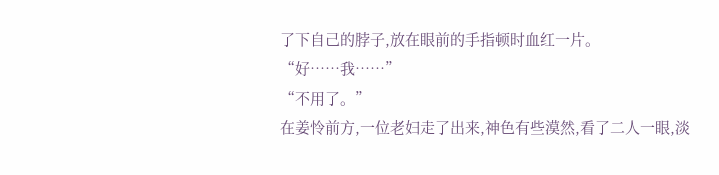了下自己的脖子,放在眼前的手指顿时血红一片。
“好……我……”
“不用了。”
在姜怜前方,一位老妇走了出来,神色有些漠然,看了二人一眼,淡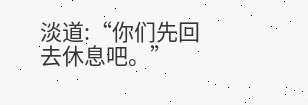淡道:“你们先回去休息吧。”